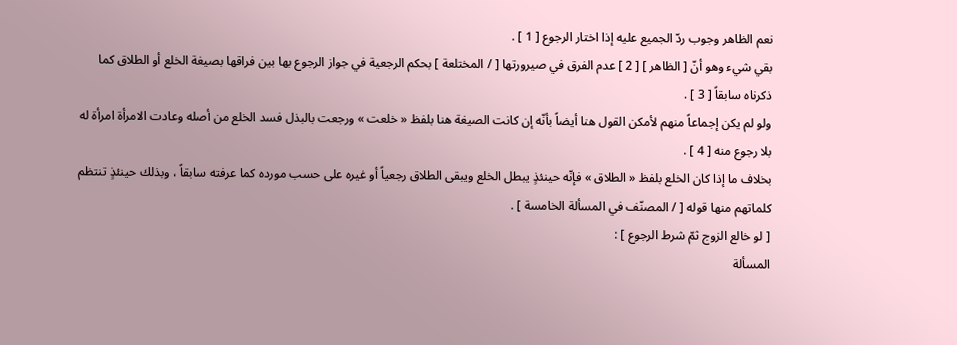نعم الظاهر وجوب ردّ الجميع عليه إذا اختار الرجوع [ 1 ] .
بقي شيء وهو أنّ [ الظاهر ] [ 2 ] عدم الفرق في صيرورتها [ / المختلعة ] بحكم الرجعية في جواز الرجوع بها بين فراقها بصيغة الخلع أو الطلاق كما ذكرناه سابقاً [ 3 ] .
ولو لم يكن إجماعاً منهم لأمكن القول هنا أيضاً بأنّه إن كانت الصيغة هنا بلفظ « خلعت » ورجعت بالبذل فسد الخلع من أصله وعادت الامرأة امرأة له بلا رجوع منه [ 4 ] .
بخلاف ما إذا كان الخلع بلفظ « الطلاق » فإنّه حينئذٍ يبطل الخلع ويبقى الطلاق رجعياً أو غيره على حسب مورده كما عرفته سابقاً ، وبذلك حينئذٍ تنتظم كلماتهم منها قوله [ / المصنّف في المسألة الخامسة ] .
[ لو خالع الزوج ثمّ شرط الرجوع ] :
المسألة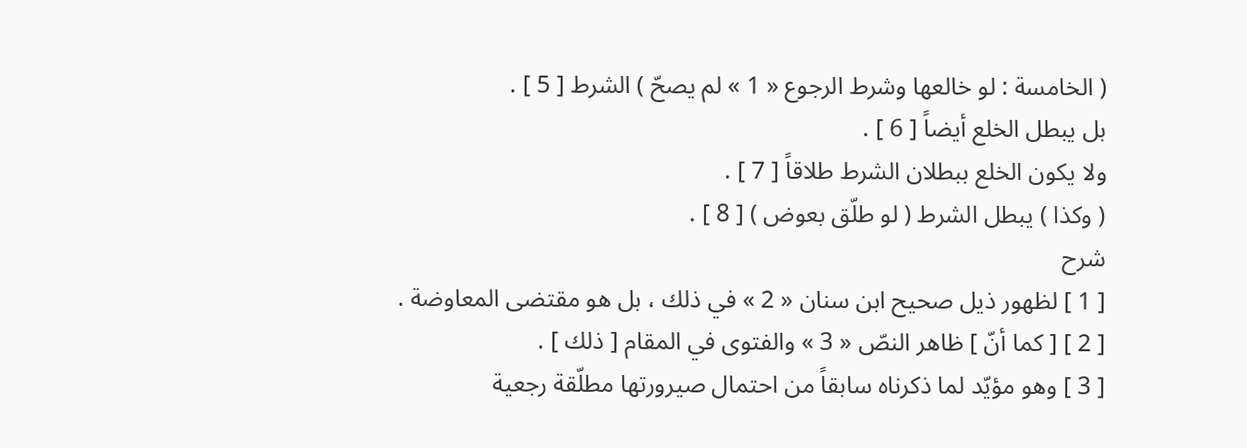( الخامسة : لو خالعها وشرط الرجوع « 1 » لم يصحّ ) الشرط [ 5 ] .
بل يبطل الخلع أيضاً [ 6 ] .
ولا يكون الخلع ببطلان الشرط طلاقاً [ 7 ] .
( وكذا ) يبطل الشرط ( لو طلّق بعوض ) [ 8 ] .
شرح
[ 1 ] لظهور ذيل صحيح ابن سنان « 2 » في ذلك ، بل هو مقتضى المعاوضة .
[ 2 ] [ كما أنّ ] ظاهر النصّ « 3 » والفتوى في المقام [ ذلك ] .
[ 3 ] وهو مؤيّد لما ذكرناه سابقاً من احتمال صيرورتها مطلّقة رجعية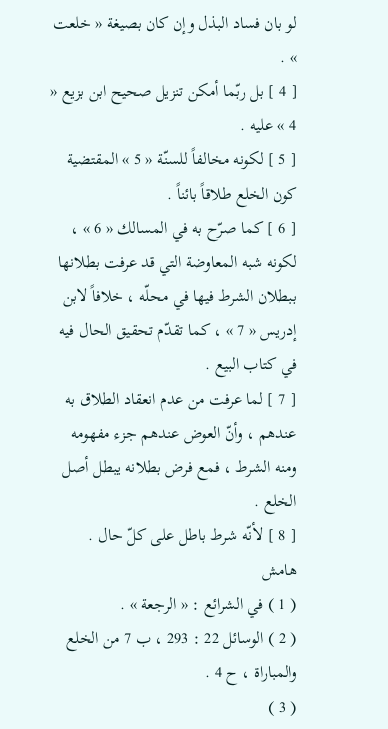لو بان فساد البذل وإن كان بصيغة « خلعت » .
[ 4 ] بل ربّما أمكن تنزيل صحيح ابن بزيع « 4 » عليه .
[ 5 ] لكونه مخالفاً للسنّة « 5 » المقتضية كون الخلع طلاقاً بائناً .
[ 6 ] كما صرّح به في المسالك « 6 » ، لكونه شبه المعاوضة التي قد عرفت بطلانها ببطلان الشرط فيها في محلّه ، خلافاً لابن إدريس « 7 » ، كما تقدّم تحقيق الحال فيه في كتاب البيع .
[ 7 ] لما عرفت من عدم انعقاد الطلاق به عندهم ، وأنّ العوض عندهم جزء مفهومه ومنه الشرط ، فمع فرض بطلانه يبطل أصل الخلع .
[ 8 ] لأنّه شرط باطل على كلّ حال .
هامش
( 1 ) في الشرائع : « الرجعة » .
( 2 ) الوسائل 22 : 293 ، ب 7 من الخلع والمباراة ، ح 4 .
( 3 )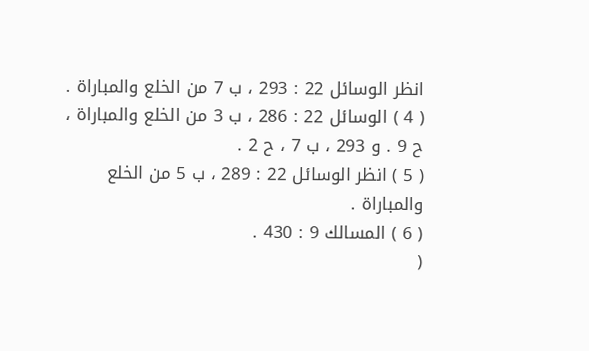انظر الوسائل 22 : 293 ، ب 7 من الخلع والمباراة .
( 4 ) الوسائل 22 : 286 ، ب 3 من الخلع والمباراة ، ح 9 . و 293 ، ب 7 ، ح 2 .
( 5 ) انظر الوسائل 22 : 289 ، ب 5 من الخلع والمباراة .
( 6 ) المسالك 9 : 430 .
(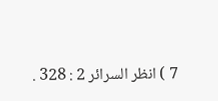7 ) انظر السرائر 2 : 328 .